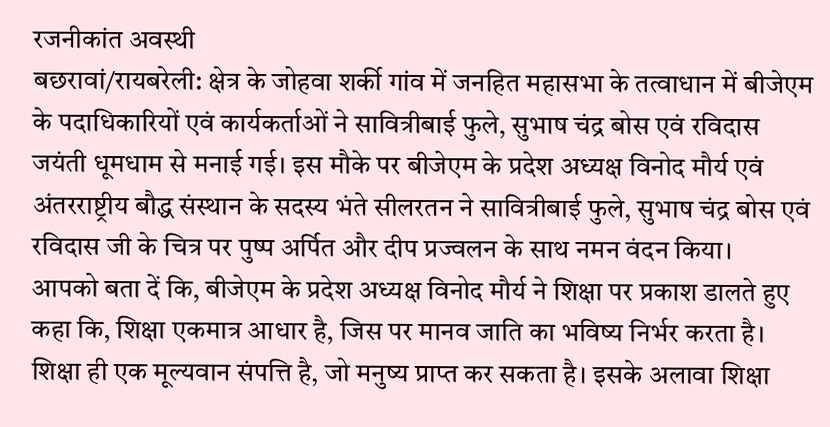रजनीकांत अवस्थी
बछरावां/रायबरेली: क्षेत्र के जोहवा शर्की गांव में जनहित महासभा के तत्वाधान में बीजेएम के पदाधिकारियों एवं कार्यकर्ताओं ने सावित्रीबाई फुले, सुभाष चंद्र बोस एवं रविदास जयंती धूमधाम से मनाई गई। इस मौके पर बीजेएम के प्रदेश अध्यक्ष विनोद मौर्य एवं अंतरराष्ट्रीय बौद्ध संस्थान के सदस्य भंते सीलरतन ने सावित्रीबाई फुले, सुभाष चंद्र बोस एवं रविदास जी के चित्र पर पुष्प अर्पित और दीप प्रज्वलन के साथ नमन वंदन किया।
आपको बता दें कि, बीजेएम के प्रदेश अध्यक्ष विनोद मौर्य ने शिक्षा पर प्रकाश डालते हुए कहा कि, शिक्षा एकमात्र आधार है, जिस पर मानव जाति का भविष्य निर्भर करता है। शिक्षा ही एक मूल्यवान संपत्ति है, जो मनुष्य प्राप्त कर सकता है। इसके अलावा शिक्षा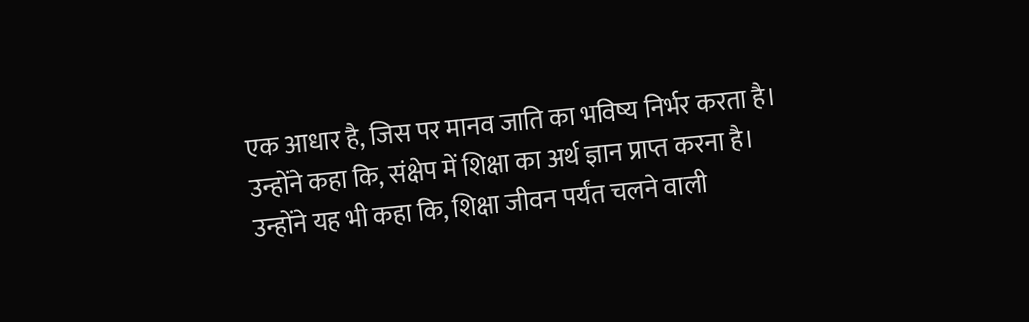एक आधार है, जिस पर मानव जाति का भविष्य निर्भर करता है। उन्होंने कहा कि, संक्षेप में शिक्षा का अर्थ ज्ञान प्राप्त करना है। उन्होंने यह भी कहा कि, शिक्षा जीवन पर्यंत चलने वाली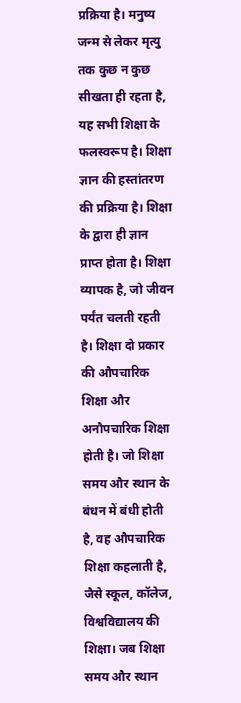प्रक्रिया है। मनुष्य जन्म से लेकर मृत्यु तक कुछ न कुछ सीखता ही रहता है, यह सभी शिक्षा के फलस्वरूप है। शिक्षा ज्ञान की हस्तांतरण की प्रक्रिया है। शिक्षा के द्वारा ही ज्ञान प्राप्त होता है। शिक्षा व्यापक है, जो जीवन पर्यंत चलती रहती है। शिक्षा दो प्रकार की औपचारिक शिक्षा और अनौपचारिक शिक्षा होती है। जो शिक्षा समय और स्थान के बंधन में बंधी होती है, वह औपचारिक शिक्षा कहलाती है, जैसे स्कूल, कॉलेज, विश्वविद्यालय की शिक्षा। जब शिक्षा समय और स्थान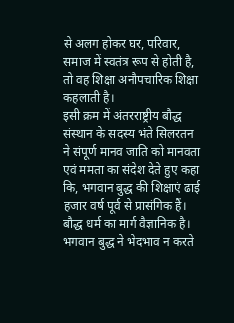से अलग होकर घर, परिवार, समाज में स्वतंत्र रूप से होती है, तो वह शिक्षा अनौपचारिक शिक्षा कहलाती है।
इसी क्रम में अंतरराष्ट्रीय बौद्ध संस्थान के सदस्य भंते सिलरतन ने संपूर्ण मानव जाति को मानवता एवं ममता का संदेश देते हुए कहा कि, भगवान बुद्ध की शिक्षाएं ढाई हजार वर्ष पूर्व से प्रासंगिक हैं। बौद्ध धर्म का मार्ग वैज्ञानिक है। भगवान बुद्ध ने भेदभाव न करते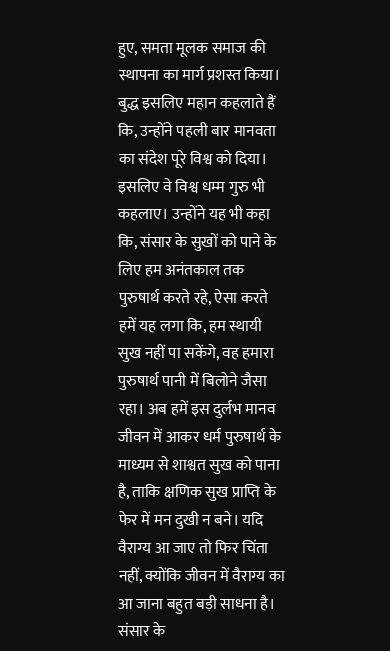हुए, समता मूलक समाज की स्थापना का मार्ग प्रशस्त किया। बुद्ध इसलिए महान कहलाते हैं कि, उन्होंने पहली बार मानवता का संदेश पूरे विश्व को दिया। इसलिए वे विश्व धम्म गुरु भी कहलाए। उन्होंने यह भी कहा कि, संसार के सुखों को पाने के लिए हम अनंतकाल तक पुरुषार्थ करते रहे, ऐसा करते हमें यह लगा कि, हम स्थायी सुख नहीं पा सकेंगे, वह हमारा पुरुषार्थ पानी में बिलोने जैसा रहा। अब हमें इस दुर्लभ मानव जीवन में आकर धर्म पुरुषार्थ के माध्यम से शाश्वत सुख को पाना है, ताकि क्षणिक सुख प्राप्ति के फेर में मन दुखी न बने। यदि वैराग्य आ जाए तो फिर चिंता नहीं, क्योंकि जीवन में वैराग्य का आ जाना बहुत बड़ी साधना है। संसार के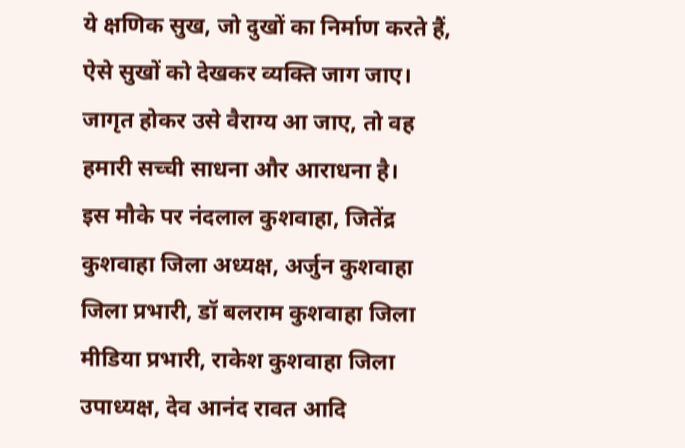ये क्षणिक सुख, जो दुखों का निर्माण करते हैं, ऐसे सुखों को देखकर व्यक्ति जाग जाए। जागृत होकर उसे वैराग्य आ जाए, तो वह हमारी सच्ची साधना और आराधना है।
इस मौके पर नंदलाल कुशवाहा, जितेंद्र कुशवाहा जिला अध्यक्ष, अर्जुन कुशवाहा जिला प्रभारी, डॉ बलराम कुशवाहा जिला मीडिया प्रभारी, राकेश कुशवाहा जिला उपाध्यक्ष, देव आनंद रावत आदि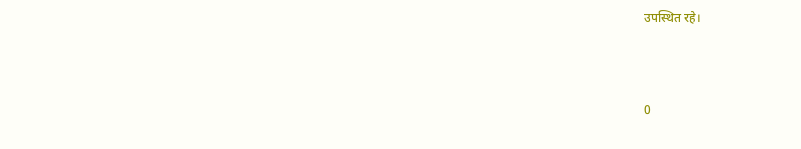उपस्थित रहे।



0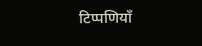टिप्पणियाँ